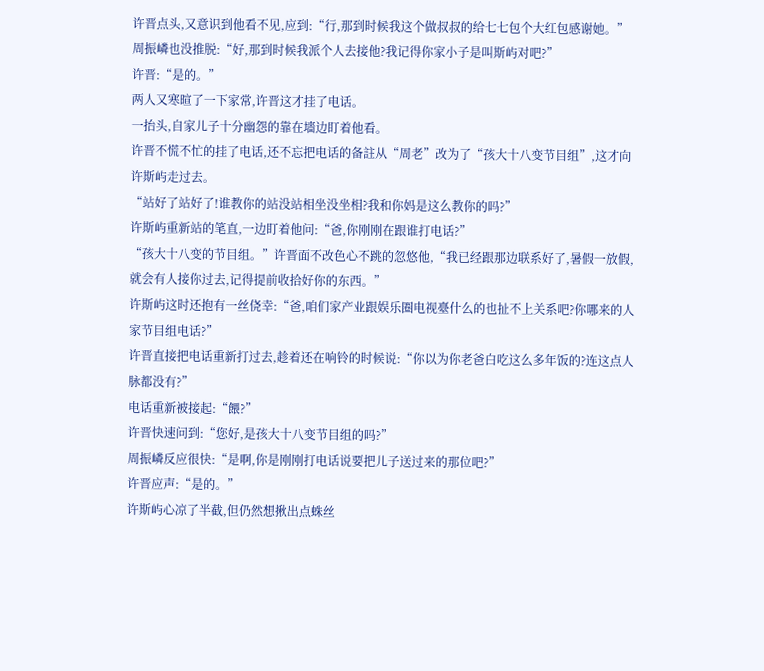许晋点头,又意识到他看不见,应到:“行,那到时候我这个做叔叔的给七七包个大红包感谢她。”
周振嶙也没推脱:“好,那到时候我派个人去接他?我记得你家小子是叫斯屿对吧?”
许晋:“是的。”
两人又寒暄了一下家常,许晋这才挂了电话。
一抬头,自家儿子十分幽怨的靠在墻边盯着他看。
许晋不慌不忙的挂了电话,还不忘把电话的备註从“周老”改为了“孩大十八变节目组”,这才向许斯屿走过去。
“站好了站好了!谁教你的站没站相坐没坐相?我和你妈是这么教你的吗?”
许斯屿重新站的笔直,一边盯着他问:“爸,你刚刚在跟谁打电话?”
“孩大十八变的节目组。”许晋面不改色心不跳的忽悠他,“我已经跟那边联系好了,暑假一放假,就会有人接你过去,记得提前收拾好你的东西。”
许斯屿这时还抱有一丝侥幸:“爸,咱们家产业跟娱乐圈电视臺什么的也扯不上关系吧?你哪来的人家节目组电话?”
许晋直接把电话重新打过去,趁着还在响铃的时候说:“你以为你老爸白吃这么多年饭的?连这点人脉都没有?”
电话重新被接起:“餵?”
许晋快速问到:“您好,是孩大十八变节目组的吗?”
周振嶙反应很快:“是啊,你是刚刚打电话说要把儿子送过来的那位吧?”
许晋应声:“是的。”
许斯屿心凉了半截,但仍然想揪出点蛛丝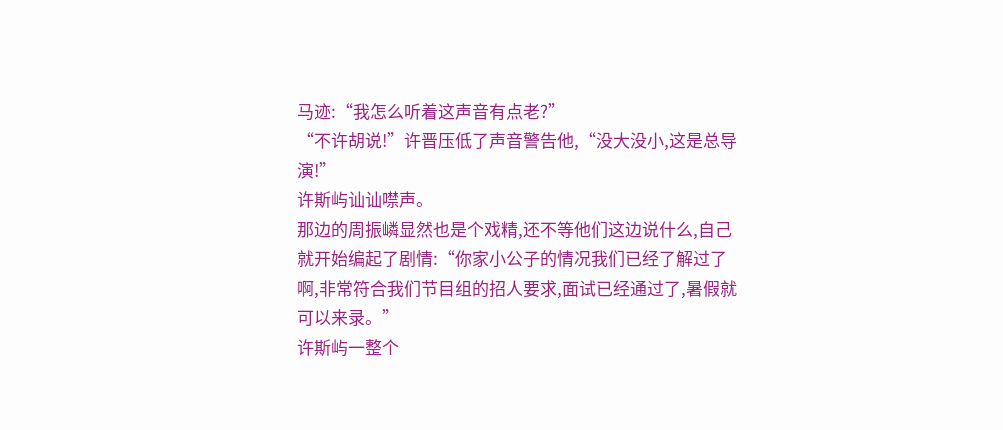马迹:“我怎么听着这声音有点老?”
“不许胡说!”许晋压低了声音警告他,“没大没小,这是总导演!”
许斯屿讪讪噤声。
那边的周振嶙显然也是个戏精,还不等他们这边说什么,自己就开始编起了剧情:“你家小公子的情况我们已经了解过了啊,非常符合我们节目组的招人要求,面试已经通过了,暑假就可以来录。”
许斯屿一整个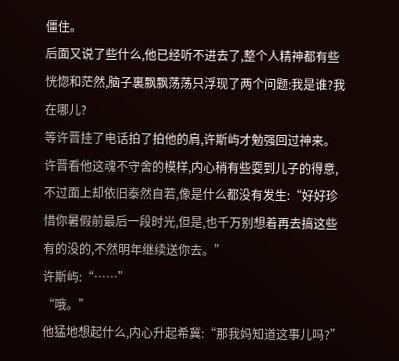僵住。
后面又说了些什么,他已经听不进去了,整个人精神都有些恍惚和茫然,脑子裏飘飘荡荡只浮现了两个问题:我是谁?我在哪儿?
等许晋挂了电话拍了拍他的肩,许斯屿才勉强回过神来。
许晋看他这魂不守舍的模样,内心稍有些耍到儿子的得意,不过面上却依旧泰然自若,像是什么都没有发生:“好好珍惜你暑假前最后一段时光,但是,也千万别想着再去搞这些有的没的,不然明年继续送你去。”
许斯屿:“……”
“哦。”
他猛地想起什么,内心升起希冀:“那我妈知道这事儿吗?”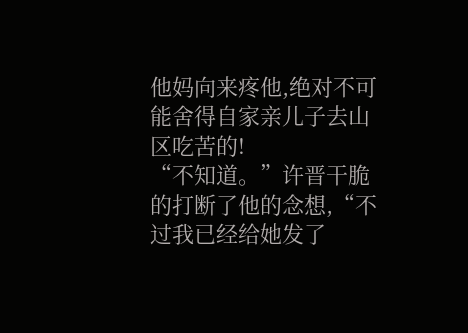他妈向来疼他,绝对不可能舍得自家亲儿子去山区吃苦的!
“不知道。”许晋干脆的打断了他的念想,“不过我已经给她发了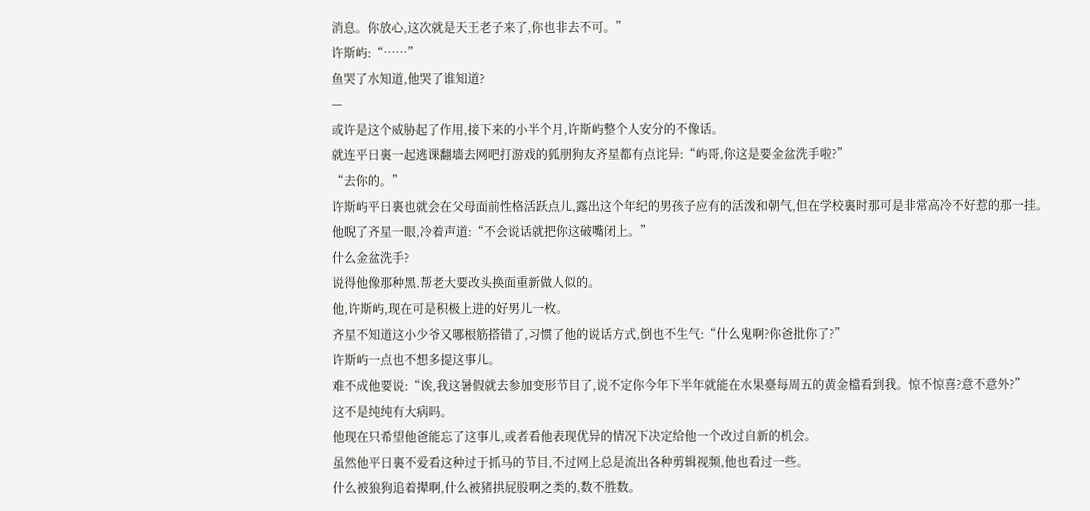消息。你放心,这次就是天王老子来了,你也非去不可。”
许斯屿:“……”
鱼哭了水知道,他哭了谁知道?
—
或许是这个威胁起了作用,接下来的小半个月,许斯屿整个人安分的不像话。
就连平日裏一起逃课翻墻去网吧打游戏的狐朋狗友齐星都有点诧异:“屿哥,你这是要金盆洗手啦?”
“去你的。”
许斯屿平日裏也就会在父母面前性格活跃点儿,露出这个年纪的男孩子应有的活泼和朝气,但在学校裏时那可是非常高冷不好惹的那一挂。
他睨了齐星一眼,冷着声道:“不会说话就把你这破嘴闭上。”
什么金盆洗手?
说得他像那种黑.帮老大要改头换面重新做人似的。
他,许斯屿,现在可是积极上进的好男儿一枚。
齐星不知道这小少爷又哪根筋搭错了,习惯了他的说话方式,倒也不生气:“什么鬼啊?你爸批你了?”
许斯屿一点也不想多提这事儿。
难不成他要说:“诶,我这暑假就去参加变形节目了,说不定你今年下半年就能在水果臺每周五的黄金檔看到我。惊不惊喜?意不意外?”
这不是纯纯有大病吗。
他现在只希望他爸能忘了这事儿,或者看他表现优异的情况下决定给他一个改过自新的机会。
虽然他平日裏不爱看这种过于抓马的节目,不过网上总是流出各种剪辑视频,他也看过一些。
什么被狼狗追着撵啊,什么被猪拱屁股啊之类的,数不胜数。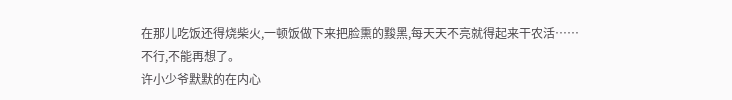在那儿吃饭还得烧柴火,一顿饭做下来把脸熏的黢黑,每天天不亮就得起来干农活……
不行,不能再想了。
许小少爷默默的在内心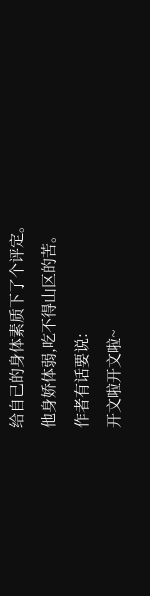给自己的身体素质下了个评定。
他身娇体弱,吃不得山区的苦。
作者有话要说:
开文啦开文啦~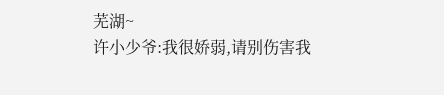芜湖~
许小少爷:我很娇弱,请别伤害我